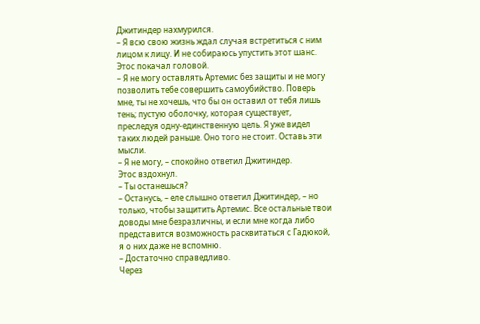Джитиндер нахмурился.
– Я всю свою жизнь ждал случая встретиться с ним лицом к лицу. И не собираюсь упустить этот шанс.
Этос покачал головой.
– Я не могу оставлять Артемис без защиты и не могу позволить тебе совершить самоубийство. Поверь мне, ты не хочешь, что бы он оставил от тебя лишь тень; пустую оболочку, которая существует, преследуя одну-единственную цель. Я уже видел таких людей раньше. Оно того не стоит. Оставь эти мысли.
– Я не могу, – спокойно ответил Джитиндер.
Этос вздохнул.
– Ты останешься?
– Останусь, – еле слышно ответил Джитиндер, – но только, чтобы защитить Артемис. Все остальные твои доводы мне безразличны, и если мне когда либо представится возможность расквитаться с Гадюкой, я о них даже не вспомню.
– Достаточно справедливо.
Через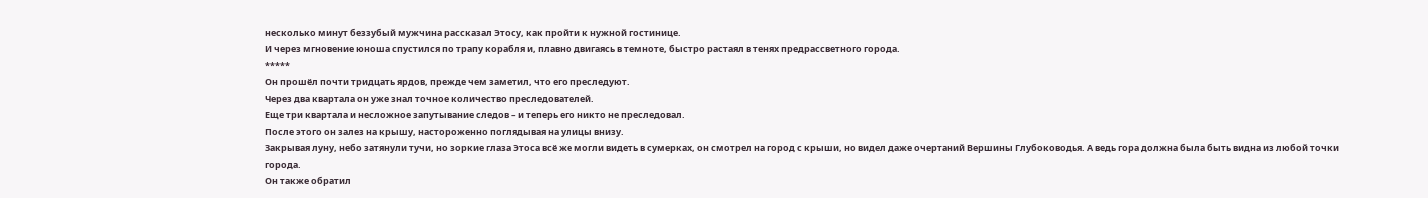несколько минут беззубый мужчина рассказал Этосу, как пройти к нужной гостинице.
И через мгновение юноша спустился по трапу корабля и, плавно двигаясь в темноте, быстро растаял в тенях предрассветного города.
*****
Он прошёл почти тридцать ярдов, прежде чем заметил, что его преследуют.
Через два квартала он уже знал точное количество преследователей.
Еще три квартала и несложное запутывание следов – и теперь его никто не преследовал.
После этого он залез на крышу, настороженно поглядывая на улицы внизу.
Закрывая луну, небо затянули тучи, но зоркие глаза Этоса всё же могли видеть в сумерках, он смотрел на город с крыши, но видел даже очертаний Вершины Глубоководья. А ведь гора должна была быть видна из любой точки города.
Он также обратил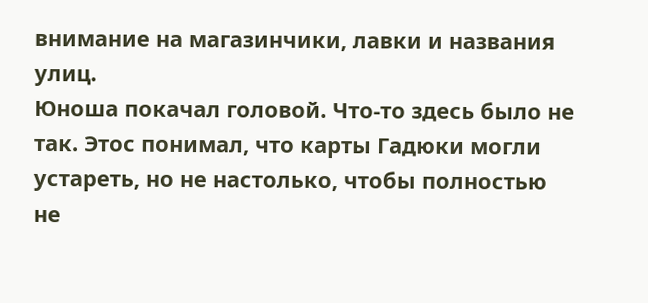внимание на магазинчики, лавки и названия улиц.
Юноша покачал головой. Что-то здесь было не так. Этос понимал, что карты Гадюки могли устареть, но не настолько, чтобы полностью не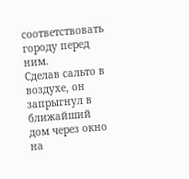соответствовать городу перед ним.
Сделав сальто в воздухе, он запрыгнул в ближайший дом через окно на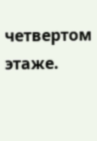четвертом этаже.